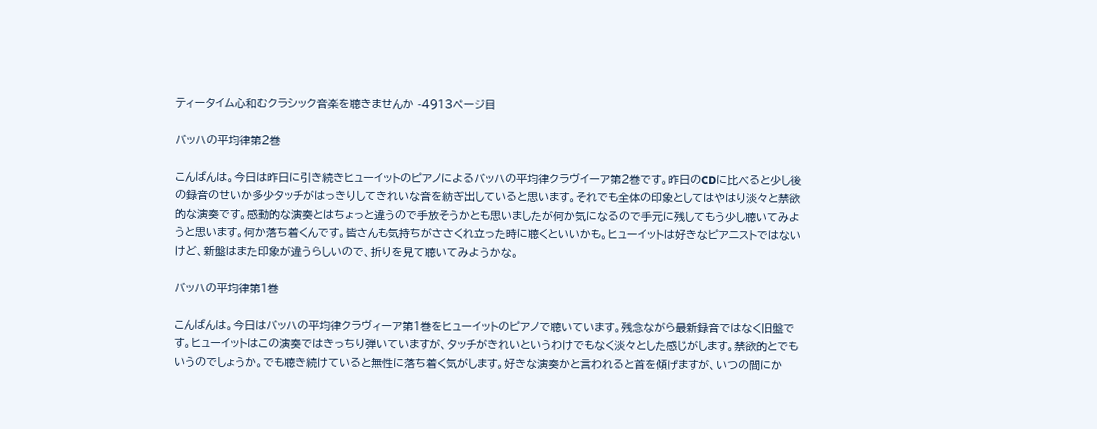ティータイム心和むクラシック音楽を聴きませんか -4913ページ目

バッハの平均律第2巻

こんばんは。今日は昨日に引き続きヒューイットのピアノによるバッハの平均律クラヴイーア第2巻です。昨日のCDに比べると少し後の録音のせいか多少タッチがはっきりしてきれいな音を紡ぎ出していると思います。それでも全体の印象としてはやはり淡々と禁欲的な演奏です。感動的な演奏とはちょっと違うので手放そうかとも思いましたが何か気になるので手元に残してもう少し聴いてみようと思います。何か落ち着くんです。皆さんも気持ちがささくれ立った時に聴くといいかも。ヒューイットは好きなピアニストではないけど、新盤はまた印象が違うらしいので、折りを見て聴いてみようかな。

バッハの平均律第1巻

こんばんは。今日はバッハの平均律クラヴィーア第1巻をヒューイットのピアノで聴いています。残念ながら最新録音ではなく旧盤です。ヒューイットはこの演奏ではきっちり弾いていますが、タッチがきれいというわけでもなく淡々とした感じがします。禁欲的とでもいうのでしょうか。でも聴き続けていると無性に落ち着く気がします。好きな演奏かと言われると首を傾げますが、いつの間にか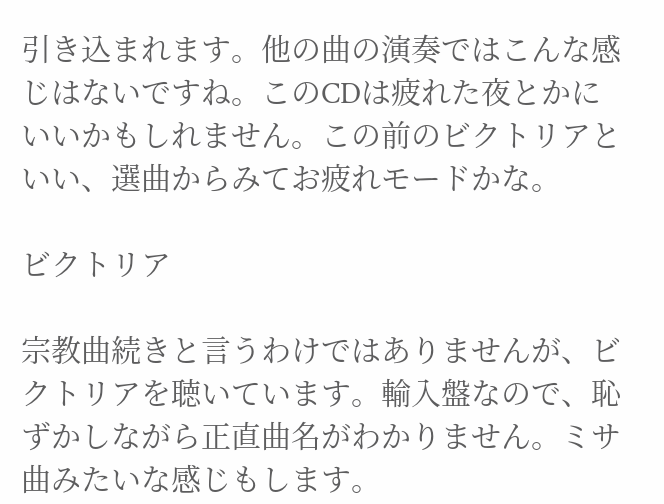引き込まれます。他の曲の演奏ではこんな感じはないですね。このCDは疲れた夜とかにいいかもしれません。この前のビクトリアといい、選曲からみてお疲れモードかな。

ビクトリア

宗教曲続きと言うわけではありませんが、ビクトリアを聴いています。輸入盤なので、恥ずかしながら正直曲名がわかりません。ミサ曲みたいな感じもします。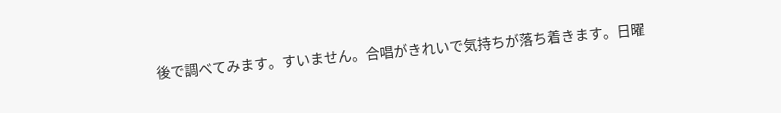後で調べてみます。すいません。合唱がきれいで気持ちが落ち着きます。日曜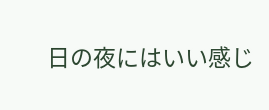日の夜にはいい感じ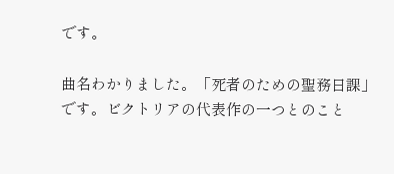です。

曲名わかりました。「死者のための聖務日課」です。ビクトリアの代表作の一つとのこと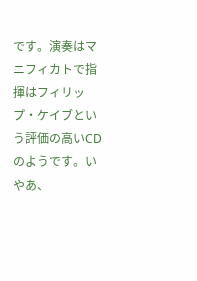です。演奏はマニフィカトで指揮はフィリップ・ケイブという評価の高いCDのようです。いやあ、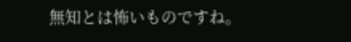無知とは怖いものですね。